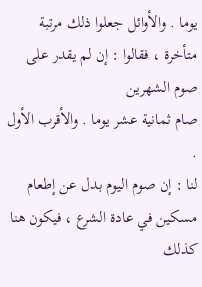يوما . والأوائل جعلوا ذلك مرتبة متأخرة ، فقالوا : إن لم يقدر على صوم الشهرين
صام ثمانية عشر يوما . والأقرب الأول .
لنا : إن صوم اليوم بدل عن إطعام مسكين في عادة الشرع ، فيكون هنا
كذلك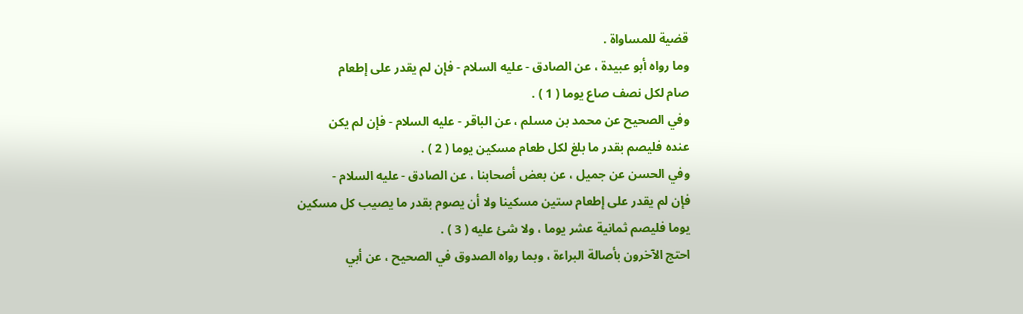قضية للمساواة .
وما رواه أبو عبيدة ، عن الصادق - عليه السلام - فإن لم يقدر على إطعام
صام لكل نصف صاع يوما ( 1 ) .
وفي الصحيح عن محمد بن مسلم ، عن الباقر - عليه السلام - فإن لم يكن
عنده فليصم بقدر ما بلغ لكل طعام مسكين يوما ( 2 ) .
وفي الحسن عن جميل ، عن بعض أصحابنا ، عن الصادق - عليه السلام -
فإن لم يقدر على إطعام ستين مسكينا ولا أن يصوم بقدر ما يصيب كل مسكين
يوما فليصم ثمانية عشر يوما ، ولا شئ عليه ( 3 ) .
احتج الآخرون بأصالة البراءة ، وبما رواه الصدوق في الصحيح ، عن أبي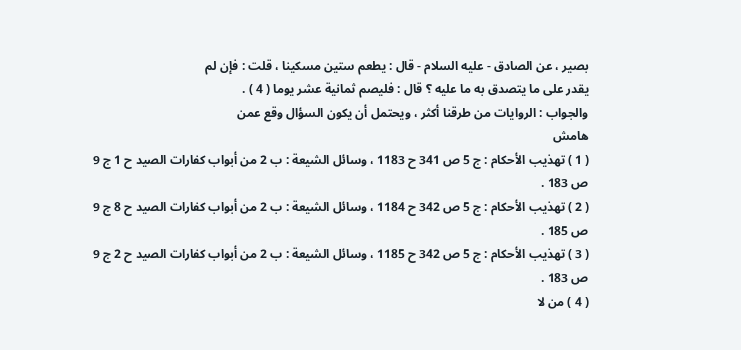بصير ، عن الصادق - عليه السلام - قال : يطعم ستين مسكينا ، قلت : فإن لم
يقدر على ما يتصدق به ما عليه ؟ قال : فليصم ثمانية عشر يوما ( 4 ) .
والجواب : الروايات من طرقنا أكثر ، ويحتمل أن يكون السؤال وقع عمن
هامش
( 1 ) تهذيب الأحكام : ج 5 ص 341 ح 1183 ، وسائل الشيعة : ب 2 من أبواب كفارات الصيد ح 1 ج 9
ص 183 .
( 2 ) تهذيب الأحكام : ج 5 ص 342 ح 1184 ، وسائل الشيعة : ب 2 من أبواب كفارات الصيد ح 8 ج 9
ص 185 .
( 3 ) تهذيب الأحكام : ج 5 ص 342 ح 1185 ، وسائل الشيعة : ب 2 من أبواب كفارات الصيد ح 2 ج 9
ص 183 .
( 4 ) من لا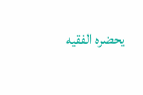يحضره الفقيه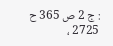: ج 2 ص 365 ح 2725 ،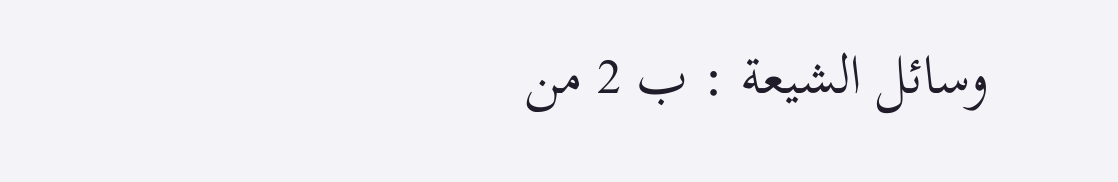وسائل الشيعة : ب 2 من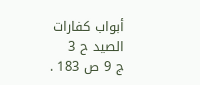أبواب كفارات الصيد ح 3
ج 9 ص 183 .